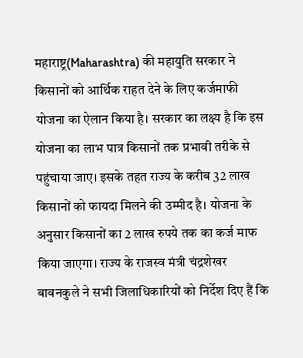महाराष्ट्र(Maharashtra) की महायुति सरकार ने किसानों को आर्थिक राहत देने के लिए कर्जमाफी योजना का ऐलान किया है। सरकार का लक्ष्य है कि इस योजना का लाभ पात्र किसानों तक प्रभावी तरीके से पहुंचाया जाए। इसके तहत राज्य के करीब 32 लाख किसानों को फायदा मिलने की उम्मीद है। योजना के अनुसार किसानों का 2 लाख रुपये तक का कर्ज माफ किया जाएगा। राज्य के राजस्व मंत्री चंद्रशेखर बावनकुले ने सभी जिलाधिकारियों को निर्देश दिए हैं कि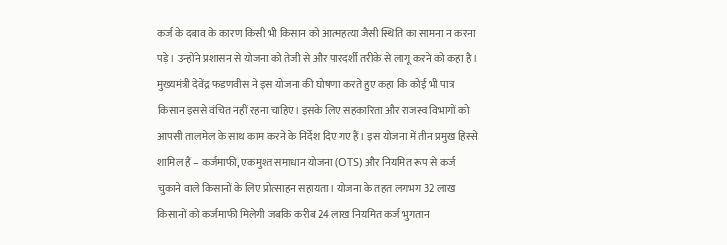कर्ज के दबाव के कारण किसी भी किसान को आत्महत्या जैसी स्थिति का सामना न करना पड़े। उन्होंने प्रशासन से योजना को तेजी से और पारदर्शी तरीके से लागू करने को कहा है।
मुख्यमंत्री देवेंद्र फडणवीस ने इस योजना की घोषणा करते हुए कहा कि कोई भी पात्र किसान इससे वंचित नहीं रहना चाहिए। इसके लिए सहकारिता और राजस्व विभागों को आपसी तालमेल के साथ काम करने के निर्देश दिए गए हैं। इस योजना में तीन प्रमुख हिस्से शामिल हैं – कर्जमाफी, एकमुश्त समाधान योजना (OTS) और नियमित रूप से कर्ज चुकाने वाले किसानों के लिए प्रोत्साहन सहायता। योजना के तहत लगभग 32 लाख किसानों को कर्जमाफी मिलेगी जबकि करीब 24 लाख नियमित कर्ज भुगतान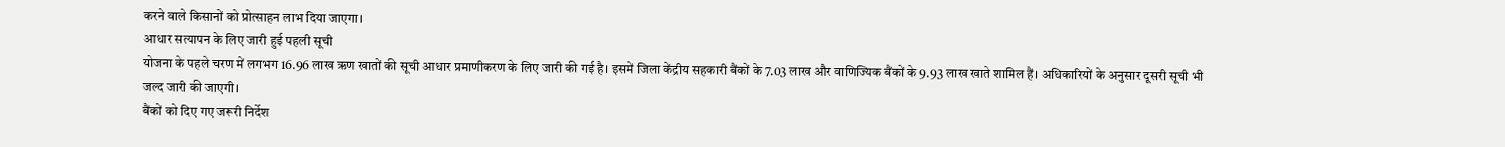करने वाले किसानों को प्रोत्साहन लाभ दिया जाएगा।
आधार सत्यापन के लिए जारी हुई पहली सूची
योजना के पहले चरण में लगभग 16.96 लाख ऋण खातों की सूची आधार प्रमाणीकरण के लिए जारी की गई है। इसमें जिला केंद्रीय सहकारी बैंकों के 7.03 लाख और वाणिज्यिक बैंकों के 9.93 लाख खाते शामिल हैं। अधिकारियों के अनुसार दूसरी सूची भी जल्द जारी की जाएगी।
बैंकों को दिए गए जरूरी निर्देश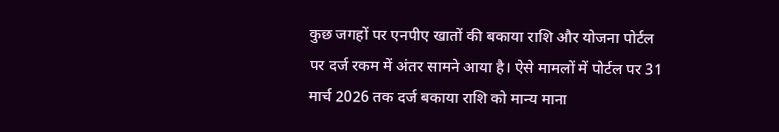कुछ जगहों पर एनपीए खातों की बकाया राशि और योजना पोर्टल पर दर्ज रकम में अंतर सामने आया है। ऐसे मामलों में पोर्टल पर 31 मार्च 2026 तक दर्ज बकाया राशि को मान्य माना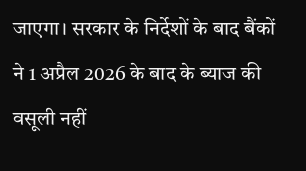जाएगा। सरकार के निर्देशों के बाद बैंकों ने 1 अप्रैल 2026 के बाद के ब्याज की वसूली नहीं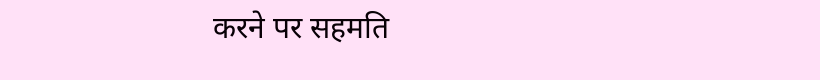करने पर सहमति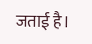जताई है।